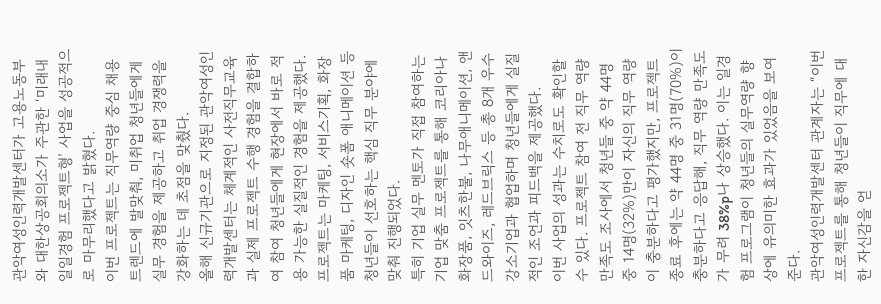관악여성인력개발센터가 고용노동부와 대한상공회의소가 주관한 ‘미래내일일경험 프로젝트형’ 사업을 성공적으로 마무리했다고 밝혔다.
이번 프로젝트는 직무역량 중심 채용 트렌드에 발맞춰, 미취업 청년들에게 실무 경험을 제공하고 취업 경쟁력을 강화하는 데 초점을 맞췄다.
올해 신규기관으로 지정된 관악여성인력개발센터는 체계적인 사전직무교육과 실제 프로젝트 수행 경험을 결합하여 참여 청년들에게 현장에서 바로 적용 가능한 실질적인 경험을 제공했다.
프로젝트는 마케팅, 서비스기획, 화장품 마케팅, 디자인 숏폼 애니메이션 등 청년들이 선호하는 핵심 직무 분야에 맞춰 진행되었다.
특히 기업 실무 멘토가 직접 참여하는 기업 맞춤 프로젝트를 통해 코리아나화장품, 잇츠한불, 나무애니메이션, 앤드와이즈, 레드브릭스 등 총 8개 우수 강소기업과 협업하며 청년들에게 실질적인 조언과 피드백을 제공했다.
이번 사업의 성과는 수치로도 확인할 수 있다. 프로젝트 참여 전 직무 역량 만족도 조사에서 청년들 중 약 44명 중 14명(32%)만이 자신의 직무 역량이 충분하다고 평가했지만, 프로젝트 종료 후에는 약 44명 중 31명(70%)이 충분하다고 응답해, 직무 역량 만족도가 무려 38%p나 상승했다. 이는 일경험 프로그램이 청년들의 실무역량 향상에 유의미한 효과가 있었음을 보여준다.
관악여성인력개발센터 관계자는 “이번 프로젝트를 통해 청년들이 직무에 대한 자신감을 얻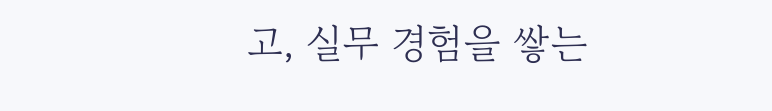고, 실무 경험을 쌓는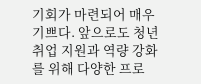기회가 마련되어 매우 기쁘다. 앞으로도 청년 취업 지원과 역량 강화를 위해 다양한 프로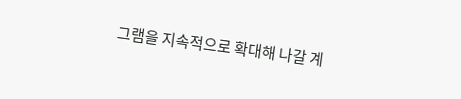그램을 지속적으로 확대해 나갈 계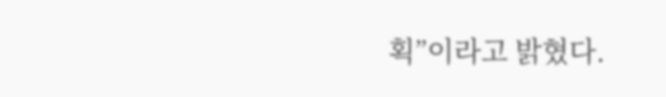획”이라고 밝혔다.